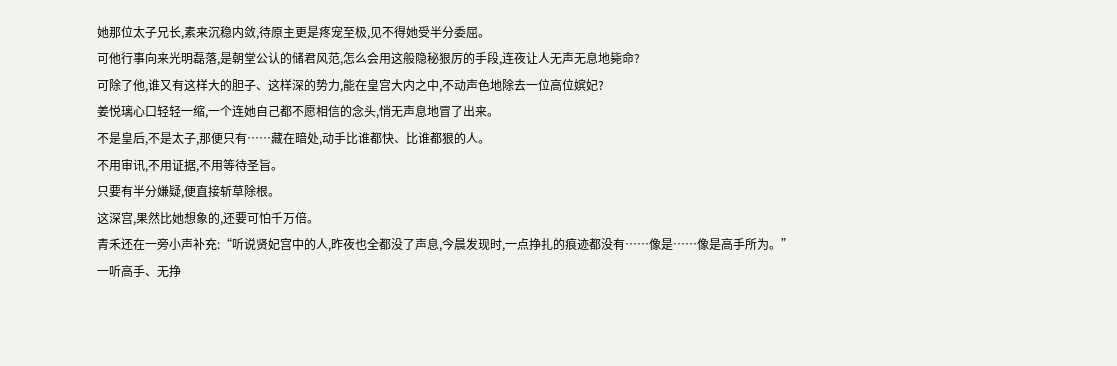她那位太子兄长,素来沉稳内敛,待原主更是疼宠至极,见不得她受半分委屈。
可他行事向来光明磊落,是朝堂公认的储君风范,怎么会用这般隐秘狠厉的手段,连夜让人无声无息地毙命?
可除了他,谁又有这样大的胆子、这样深的势力,能在皇宫大内之中,不动声色地除去一位高位嫔妃?
姜悦璃心口轻轻一缩,一个连她自己都不愿相信的念头,悄无声息地冒了出来。
不是皇后,不是太子,那便只有……藏在暗处,动手比谁都快、比谁都狠的人。
不用审讯,不用证据,不用等待圣旨。
只要有半分嫌疑,便直接斩草除根。
这深宫,果然比她想象的,还要可怕千万倍。
青禾还在一旁小声补充:“听说贤妃宫中的人,昨夜也全都没了声息,今晨发现时,一点挣扎的痕迹都没有……像是……像是高手所为。”
一听高手、无挣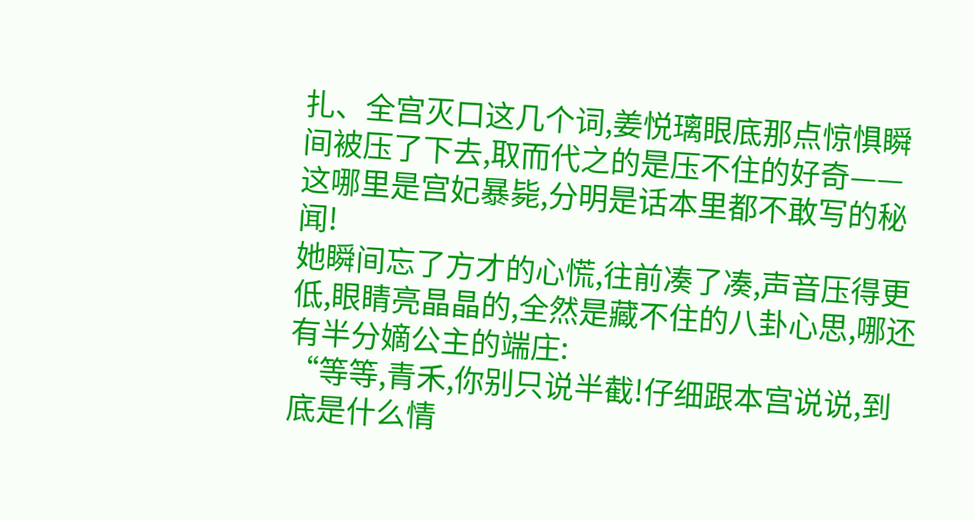扎、全宫灭口这几个词,姜悦璃眼底那点惊惧瞬间被压了下去,取而代之的是压不住的好奇——
这哪里是宫妃暴毙,分明是话本里都不敢写的秘闻!
她瞬间忘了方才的心慌,往前凑了凑,声音压得更低,眼睛亮晶晶的,全然是藏不住的八卦心思,哪还有半分嫡公主的端庄:
“等等,青禾,你别只说半截!仔细跟本宫说说,到底是什么情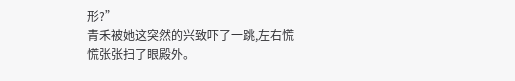形?”
青禾被她这突然的兴致吓了一跳,左右慌慌张张扫了眼殿外。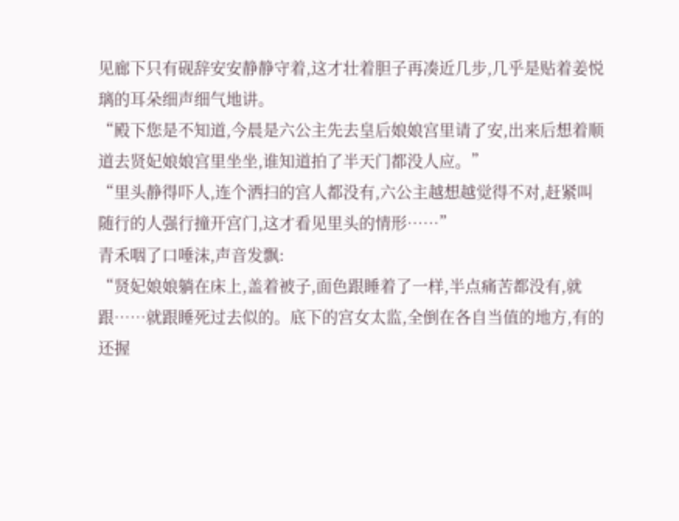见廊下只有砚辞安安静静守着,这才壮着胆子再凑近几步,几乎是贴着姜悦璃的耳朵细声细气地讲。
“殿下您是不知道,今晨是六公主先去皇后娘娘宫里请了安,出来后想着顺道去贤妃娘娘宫里坐坐,谁知道拍了半天门都没人应。”
“里头静得吓人,连个洒扫的宫人都没有,六公主越想越觉得不对,赶紧叫随行的人强行撞开宫门,这才看见里头的情形……”
青禾咽了口唾沫,声音发飘:
“贤妃娘娘躺在床上,盖着被子,面色跟睡着了一样,半点痛苦都没有,就跟……就跟睡死过去似的。底下的宫女太监,全倒在各自当值的地方,有的还握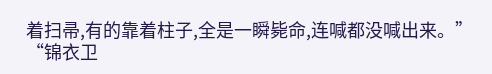着扫帚,有的靠着柱子,全是一瞬毙命,连喊都没喊出来。”
“锦衣卫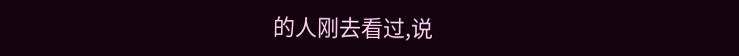的人刚去看过,说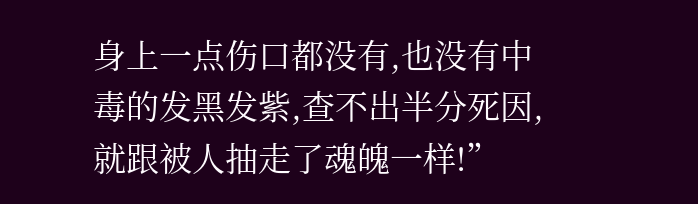身上一点伤口都没有,也没有中毒的发黑发紫,查不出半分死因,就跟被人抽走了魂魄一样!”